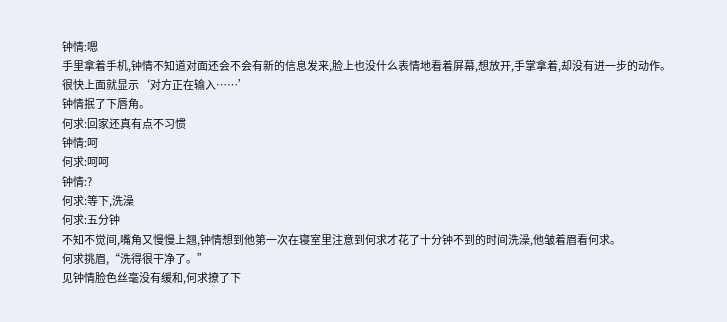钟情:嗯
手里拿着手机,钟情不知道对面还会不会有新的信息发来,脸上也没什么表情地看着屏幕,想放开,手掌拿着,却没有进一步的动作。
很快上面就显示‘对方正在输入……’
钟情抿了下唇角。
何求:回家还真有点不习惯
钟情:呵
何求:呵呵
钟情:?
何求:等下,洗澡
何求:五分钟
不知不觉间,嘴角又慢慢上翘,钟情想到他第一次在寝室里注意到何求才花了十分钟不到的时间洗澡,他皱着眉看何求。
何求挑眉,“洗得很干净了。”
见钟情脸色丝毫没有缓和,何求撩了下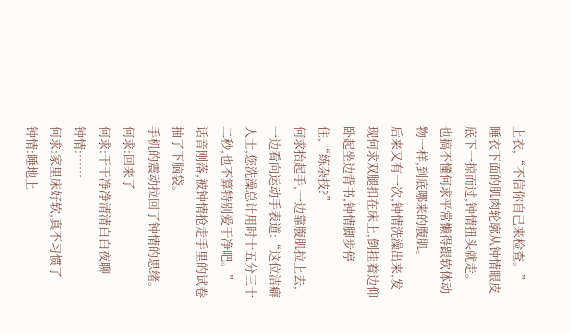上衣,“不信你自己来检查。”
睡衣下面的肌肉轮廓从钟情眼皮底下一掠而过,钟情扭头就走。
也搞不懂何求平常懒得跟软体动物一样,到底哪来的腹肌。
后来又有一次,钟情洗澡出来,发现何求双腿扣在床上,倒挂着边仰卧起坐边背书,钟情脚步停住,“练杂技?”
何求抬起手,一边靠腹肌拉上去,一边看向运动手表道:“这位洁癖人士,您洗澡总计用时十五分三十二秒,也不算特别爱干净吧。”
话音刚落,被钟情抢走手里的试卷抽了下脑袋。
手机的震动拉回了钟情的思绪。
何求:回来了
何求:干干净净清清白白夜聊
钟情:……
何求:家里床好软,真不习惯了
钟情:睡地上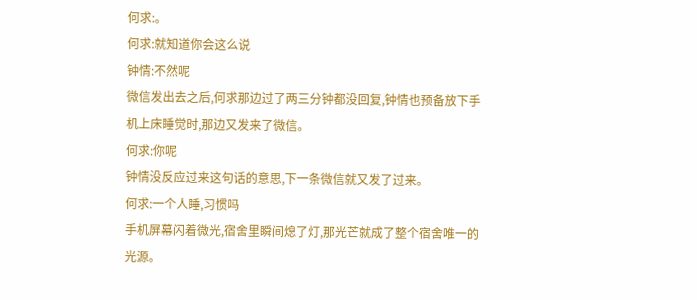何求:。
何求:就知道你会这么说
钟情:不然呢
微信发出去之后,何求那边过了两三分钟都没回复,钟情也预备放下手机上床睡觉时,那边又发来了微信。
何求:你呢
钟情没反应过来这句话的意思,下一条微信就又发了过来。
何求:一个人睡,习惯吗
手机屏幕闪着微光,宿舍里瞬间熄了灯,那光芒就成了整个宿舍唯一的光源。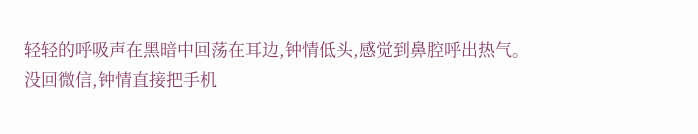轻轻的呼吸声在黑暗中回荡在耳边,钟情低头,感觉到鼻腔呼出热气。
没回微信,钟情直接把手机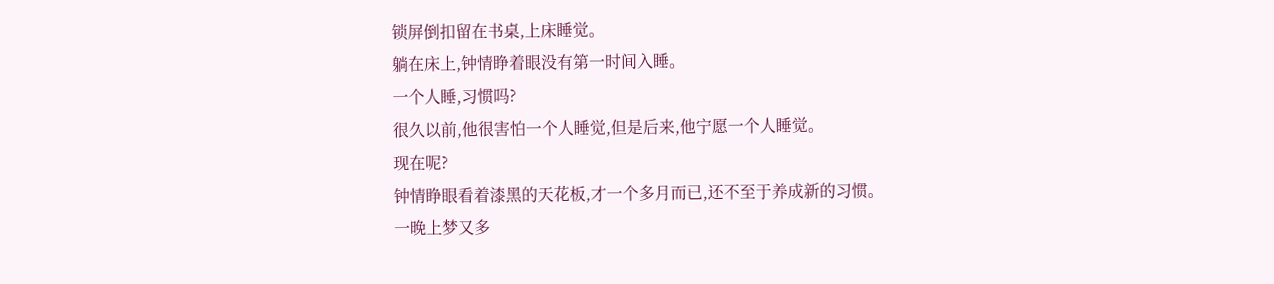锁屏倒扣留在书桌,上床睡觉。
躺在床上,钟情睁着眼没有第一时间入睡。
一个人睡,习惯吗?
很久以前,他很害怕一个人睡觉,但是后来,他宁愿一个人睡觉。
现在呢?
钟情睁眼看着漆黑的天花板,才一个多月而已,还不至于养成新的习惯。
一晚上梦又多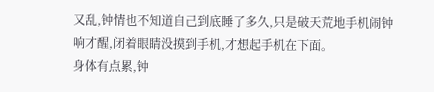又乱,钟情也不知道自己到底睡了多久,只是破天荒地手机闹钟响才醒,闭着眼睛没摸到手机,才想起手机在下面。
身体有点累,钟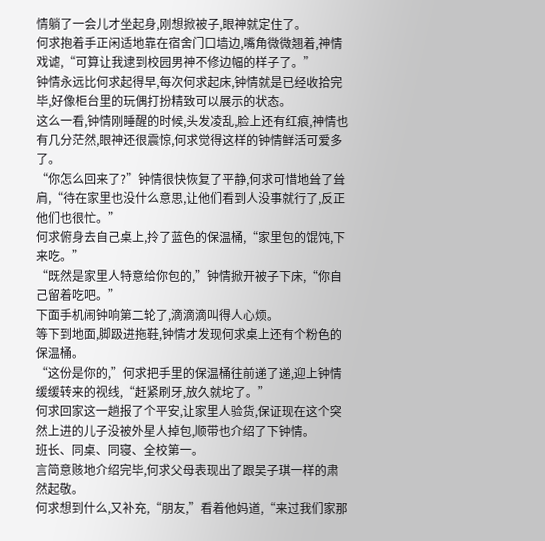情躺了一会儿才坐起身,刚想掀被子,眼神就定住了。
何求抱着手正闲适地靠在宿舍门口墙边,嘴角微微翘着,神情戏谑,“可算让我逮到校园男神不修边幅的样子了。”
钟情永远比何求起得早,每次何求起床,钟情就是已经收拾完毕,好像柜台里的玩偶打扮精致可以展示的状态。
这么一看,钟情刚睡醒的时候,头发凌乱,脸上还有红痕,神情也有几分茫然,眼神还很震惊,何求觉得这样的钟情鲜活可爱多了。
“你怎么回来了?”钟情很快恢复了平静,何求可惜地耸了耸肩,“待在家里也没什么意思,让他们看到人没事就行了,反正他们也很忙。”
何求俯身去自己桌上,拎了蓝色的保温桶,“家里包的馄饨,下来吃。”
“既然是家里人特意给你包的,”钟情掀开被子下床,“你自己留着吃吧。”
下面手机闹钟响第二轮了,滴滴滴叫得人心烦。
等下到地面,脚趿进拖鞋,钟情才发现何求桌上还有个粉色的保温桶。
“这份是你的,”何求把手里的保温桶往前递了递,迎上钟情缓缓转来的视线,“赶紧刷牙,放久就坨了。”
何求回家这一趟报了个平安,让家里人验货,保证现在这个突然上进的儿子没被外星人掉包,顺带也介绍了下钟情。
班长、同桌、同寝、全校第一。
言简意赅地介绍完毕,何求父母表现出了跟吴子琪一样的肃然起敬。
何求想到什么,又补充,“朋友,”看着他妈道,“来过我们家那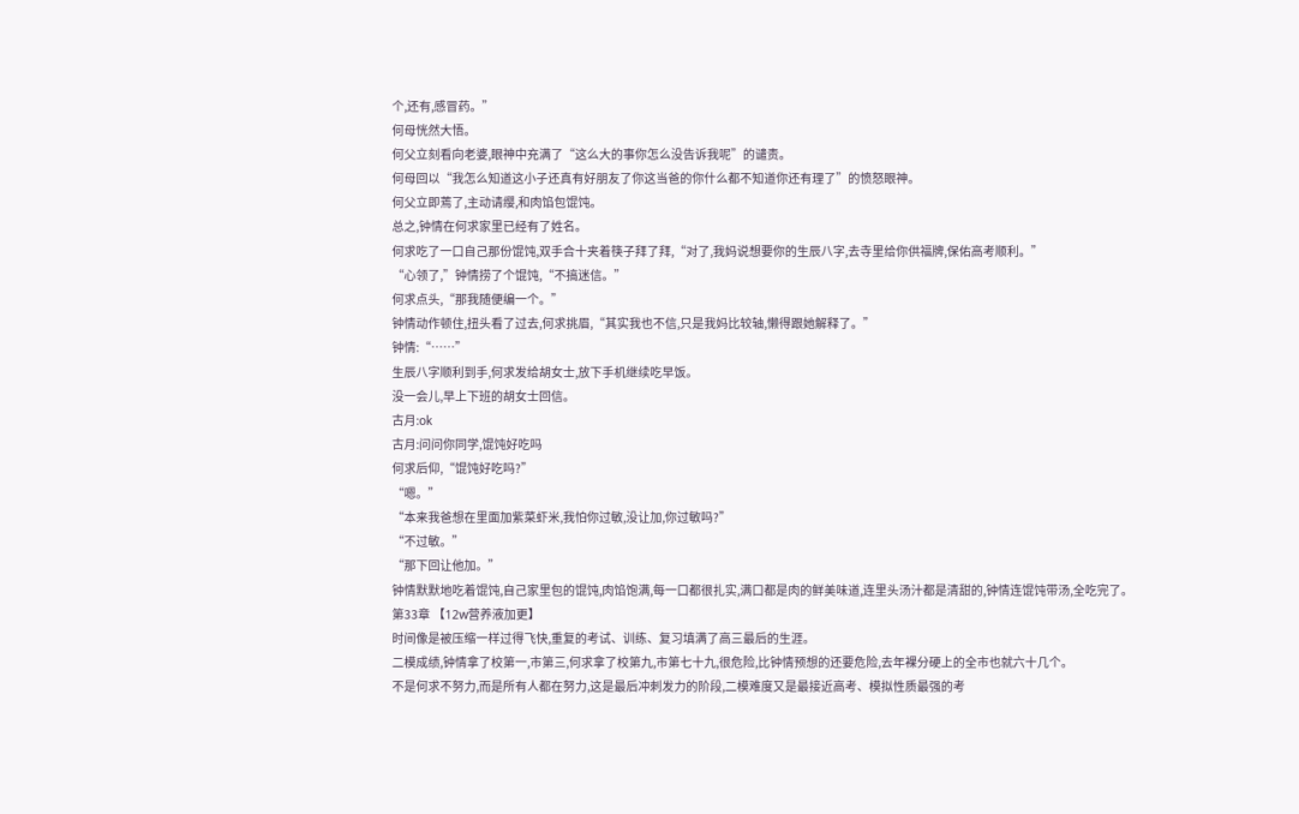个,还有,感冒药。”
何母恍然大悟。
何父立刻看向老婆,眼神中充满了“这么大的事你怎么没告诉我呢”的谴责。
何母回以“我怎么知道这小子还真有好朋友了你这当爸的你什么都不知道你还有理了”的愤怒眼神。
何父立即蔫了,主动请缨,和肉馅包馄饨。
总之,钟情在何求家里已经有了姓名。
何求吃了一口自己那份馄饨,双手合十夹着筷子拜了拜,“对了,我妈说想要你的生辰八字,去寺里给你供福牌,保佑高考顺利。”
“心领了,”钟情捞了个馄饨,“不搞迷信。”
何求点头,“那我随便编一个。”
钟情动作顿住,扭头看了过去,何求挑眉,“其实我也不信,只是我妈比较轴,懒得跟她解释了。”
钟情:“……”
生辰八字顺利到手,何求发给胡女士,放下手机继续吃早饭。
没一会儿,早上下班的胡女士回信。
古月:ok
古月:问问你同学,馄饨好吃吗
何求后仰,“馄饨好吃吗?”
“嗯。”
“本来我爸想在里面加紫菜虾米,我怕你过敏,没让加,你过敏吗?”
“不过敏。”
“那下回让他加。”
钟情默默地吃着馄饨,自己家里包的馄饨,肉馅饱满,每一口都很扎实,满口都是肉的鲜美味道,连里头汤汁都是清甜的,钟情连馄饨带汤,全吃完了。
第33章 【12w营养液加更】
时间像是被压缩一样过得飞快,重复的考试、训练、复习填满了高三最后的生涯。
二模成绩,钟情拿了校第一,市第三,何求拿了校第九,市第七十九,很危险,比钟情预想的还要危险,去年裸分硬上的全市也就六十几个。
不是何求不努力,而是所有人都在努力,这是最后冲刺发力的阶段,二模难度又是最接近高考、模拟性质最强的考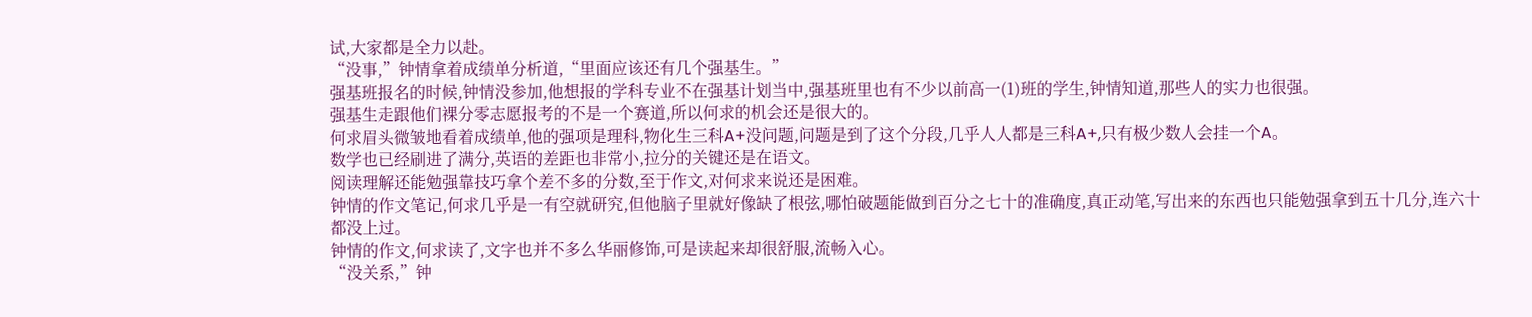试,大家都是全力以赴。
“没事,”钟情拿着成绩单分析道,“里面应该还有几个强基生。”
强基班报名的时候,钟情没参加,他想报的学科专业不在强基计划当中,强基班里也有不少以前高一(1)班的学生,钟情知道,那些人的实力也很强。
强基生走跟他们裸分零志愿报考的不是一个赛道,所以何求的机会还是很大的。
何求眉头微皱地看着成绩单,他的强项是理科,物化生三科A+没问题,问题是到了这个分段,几乎人人都是三科A+,只有极少数人会挂一个A。
数学也已经刷进了满分,英语的差距也非常小,拉分的关键还是在语文。
阅读理解还能勉强靠技巧拿个差不多的分数,至于作文,对何求来说还是困难。
钟情的作文笔记,何求几乎是一有空就研究,但他脑子里就好像缺了根弦,哪怕破题能做到百分之七十的准确度,真正动笔,写出来的东西也只能勉强拿到五十几分,连六十都没上过。
钟情的作文,何求读了,文字也并不多么华丽修饰,可是读起来却很舒服,流畅入心。
“没关系,”钟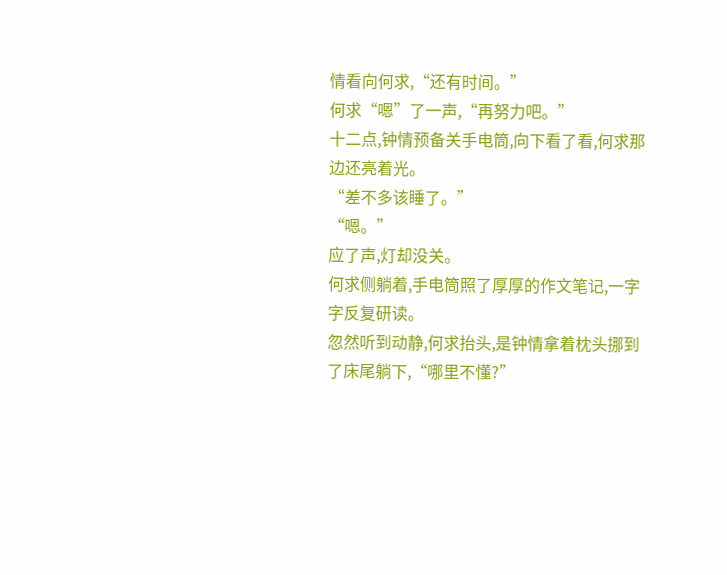情看向何求,“还有时间。”
何求“嗯”了一声,“再努力吧。”
十二点,钟情预备关手电筒,向下看了看,何求那边还亮着光。
“差不多该睡了。”
“嗯。”
应了声,灯却没关。
何求侧躺着,手电筒照了厚厚的作文笔记,一字字反复研读。
忽然听到动静,何求抬头,是钟情拿着枕头挪到了床尾躺下,“哪里不懂?”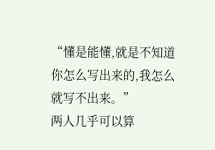“懂是能懂,就是不知道你怎么写出来的,我怎么就写不出来。”
两人几乎可以算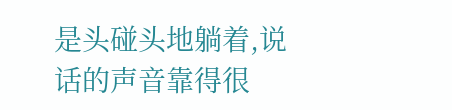是头碰头地躺着,说话的声音靠得很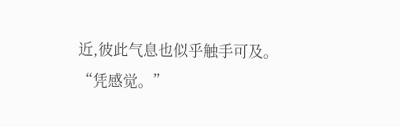近,彼此气息也似乎触手可及。
“凭感觉。”